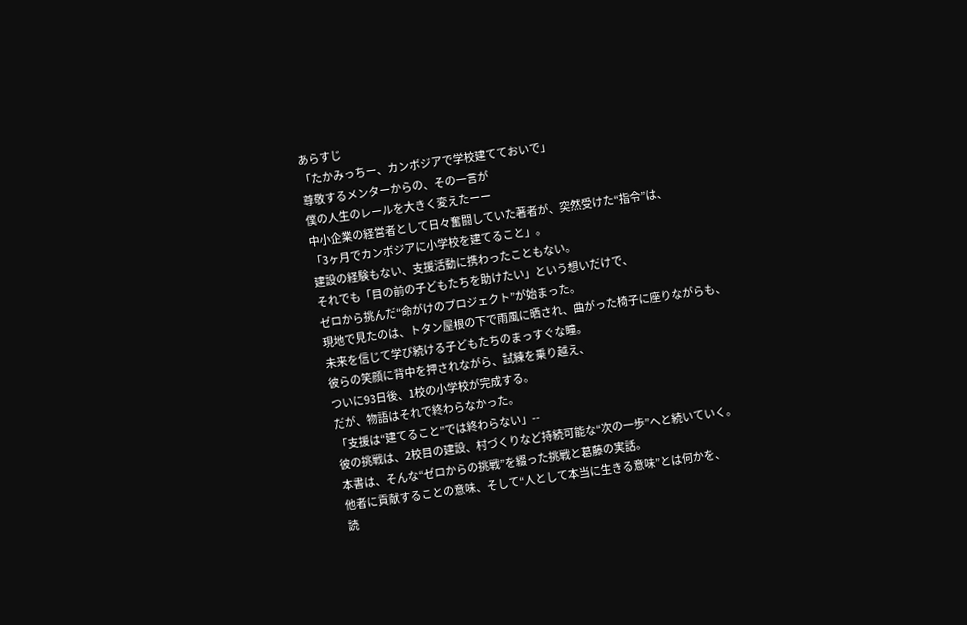あらすじ
「たかみっちー、カンボジアで学校建てておいで」
尊敬するメンターからの、その一言が
僕の人生のレールを大きく変えたーー
中小企業の経営者として日々奮闘していた著者が、突然受けた“指令”は、
「3ヶ月でカンボジアに小学校を建てること」。
建設の経験もない、支援活動に携わったこともない。
それでも「目の前の子どもたちを助けたい」という想いだけで、
ゼロから挑んだ“命がけのプロジェクト”が始まった。
現地で見たのは、トタン屋根の下で雨風に晒され、曲がった椅子に座りながらも、
未来を信じて学び続ける子どもたちのまっすぐな瞳。
彼らの笑顔に背中を押されながら、試練を乗り越え、
ついに93日後、1校の小学校が完成する。
だが、物語はそれで終わらなかった。
「支援は“建てること”では終わらない」--
彼の挑戦は、2校目の建設、村づくりなど持続可能な“次の一歩”へと続いていく。
本書は、そんな“ゼロからの挑戦”を綴った挑戦と葛藤の実話。
他者に貢献することの意味、そして“人として本当に生きる意味”とは何かを、
読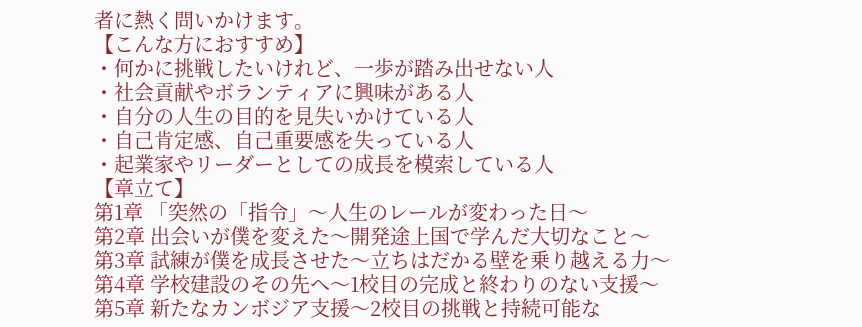者に熱く問いかけます。
【こんな方におすすめ】
・何かに挑戦したいけれど、一歩が踏み出せない人
・社会貢献やボランティアに興味がある人
・自分の人生の目的を見失いかけている人
・自己肯定感、自己重要感を失っている人
・起業家やリーダーとしての成長を模索している人
【章立て】
第1章 「突然の「指令」〜人生のレールが変わった日〜
第2章 出会いが僕を変えた〜開発途上国で学んだ大切なこと〜
第3章 試練が僕を成長させた〜立ちはだかる壁を乗り越える力〜
第4章 学校建設のその先へ〜1校目の完成と終わりのない支援〜
第5章 新たなカンボジア支援〜2校目の挑戦と持続可能な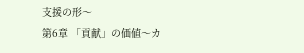支援の形〜
第6章 「貢献」の価値〜カ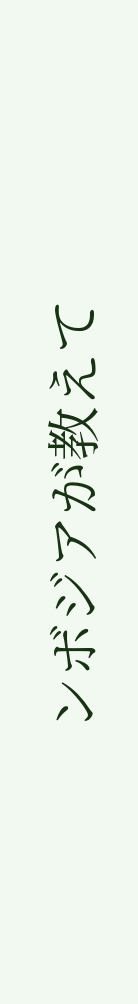ンボジアが教えて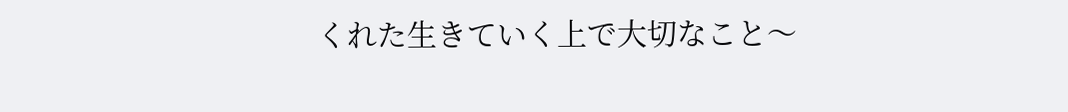くれた生きていく上で大切なこと〜